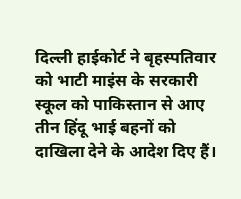दिल्ली हाईकोर्ट ने बृहस्पतिवार को भाटी माइंस के सरकारी स्कूल को पाकिस्तान से आए तीन हिंदू भाई बहनों को दाखिला देने के आदेश दिए हैं।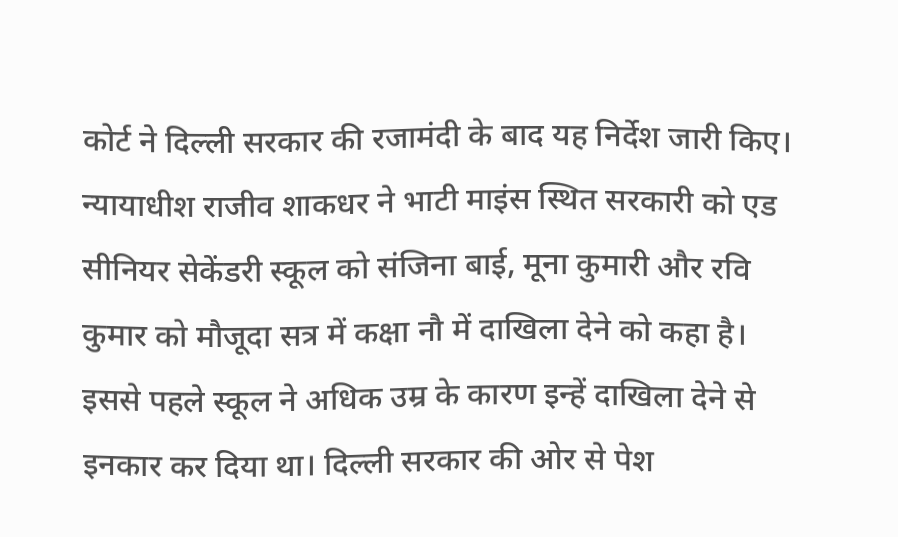कोर्ट ने दिल्ली सरकार की रजामंदी के बाद यह निर्देश जारी किए।
न्यायाधीश राजीव शाकधर ने भाटी माइंस स्थित सरकारी को एड सीनियर सेकेंडरी स्कूल को संजिना बाई, मूना कुमारी और रवि कुमार को मौजूदा सत्र में कक्षा नौ में दाखिला देने को कहा है। इससे पहले स्कूल ने अधिक उम्र के कारण इन्हें दाखिला देने से इनकार कर दिया था। दिल्ली सरकार की ओर से पेश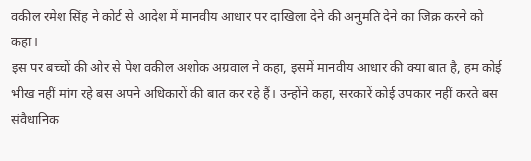वकील रमेश सिंह ने कोर्ट से आदेश में मानवीय आधार पर दाखिला देने की अनुमति देने का जिक्र करने को कहा।
इस पर बच्चों की ओर से पेश वकील अशोक अग्रवाल ने कहा, इसमें मानवीय आधार की क्या बात है, हम कोई भीख नहीं मांग रहे बस अपने अधिकारों की बात कर रहे हैं। उन्होंने कहा, सरकारें कोई उपकार नहीं करते बस संवैधानिक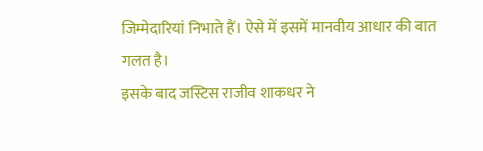जिम्मेदारियां निभाते हैं। ऐसे में इसमें मानवीय आधार की बात गलत है।
इसके बाद जस्टिस राजीव शाकधर ने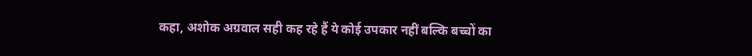कहा, अशोक अग्रवाल सही कह रहे हैं ये कोई उपकार नहीं बल्कि बच्चों का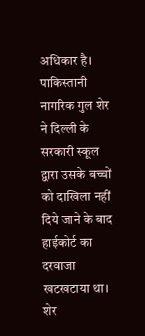अधिकार है। पाकिस्तानी नागरिक गुल शेर ने दिल्ली के सरकारी स्कूल द्वारा उसके बच्चों को दाखिला नहीं दिये जाने के बाद हाईकोर्ट का दरवाजा खटखटाया था। शेर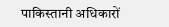पाकिस्तानी अधिकारों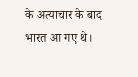के अत्याचार के बाद भारत आ गए थे।